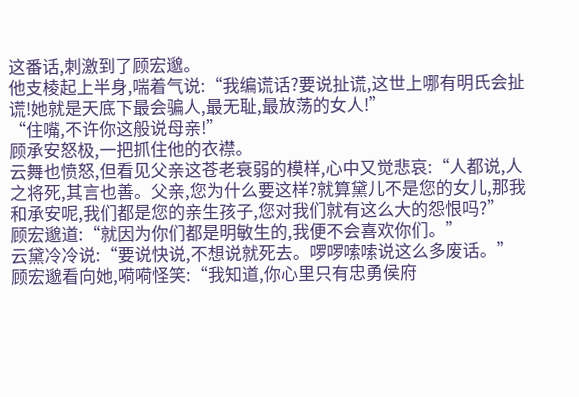这番话,刺激到了顾宏邈。
他支棱起上半身,喘着气说:“我编谎话?要说扯谎,这世上哪有明氏会扯谎!她就是天底下最会骗人,最无耻,最放荡的女人!”
“住嘴,不许你这般说母亲!”
顾承安怒极,一把抓住他的衣襟。
云舞也愤怒,但看见父亲这苍老衰弱的模样,心中又觉悲哀:“人都说,人之将死,其言也善。父亲,您为什么要这样?就算黛儿不是您的女儿,那我和承安呢,我们都是您的亲生孩子,您对我们就有这么大的怨恨吗?”
顾宏邈道:“就因为你们都是明敏生的,我便不会喜欢你们。”
云黛冷冷说:“要说快说,不想说就死去。啰啰嗦嗦说这么多废话。”
顾宏邈看向她,嗬嗬怪笑:“我知道,你心里只有忠勇侯府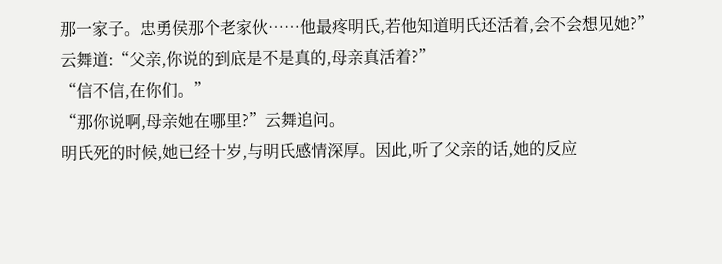那一家子。忠勇侯那个老家伙……他最疼明氏,若他知道明氏还活着,会不会想见她?”
云舞道:“父亲,你说的到底是不是真的,母亲真活着?”
“信不信,在你们。”
“那你说啊,母亲她在哪里?”云舞追问。
明氏死的时候,她已经十岁,与明氏感情深厚。因此,听了父亲的话,她的反应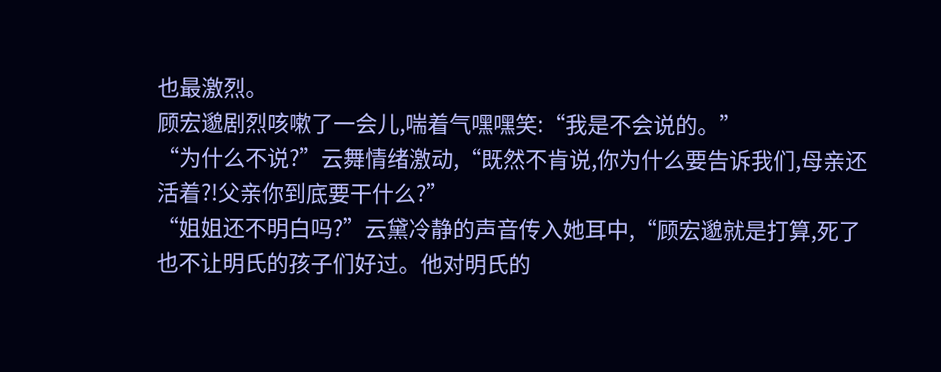也最激烈。
顾宏邈剧烈咳嗽了一会儿,喘着气嘿嘿笑:“我是不会说的。”
“为什么不说?”云舞情绪激动,“既然不肯说,你为什么要告诉我们,母亲还活着?!父亲你到底要干什么?”
“姐姐还不明白吗?”云黛冷静的声音传入她耳中,“顾宏邈就是打算,死了也不让明氏的孩子们好过。他对明氏的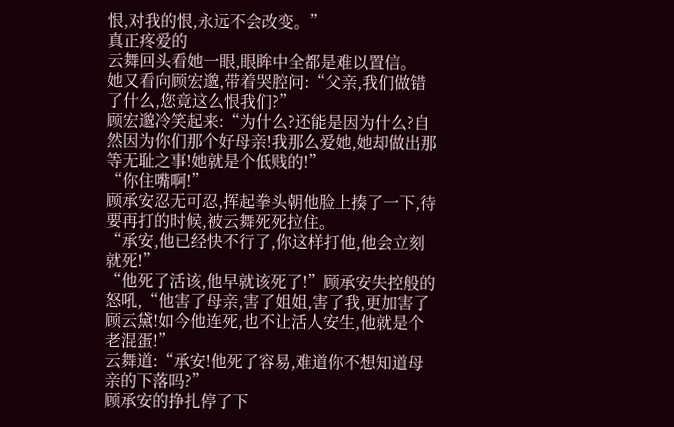恨,对我的恨,永远不会改变。”
真正疼爱的
云舞回头看她一眼,眼眸中全都是难以置信。
她又看向顾宏邈,带着哭腔问:“父亲,我们做错了什么,您竟这么恨我们?”
顾宏邈冷笑起来:“为什么?还能是因为什么?自然因为你们那个好母亲!我那么爱她,她却做出那等无耻之事!她就是个低贱的!”
“你住嘴啊!”
顾承安忍无可忍,挥起拳头朝他脸上揍了一下,待要再打的时候,被云舞死死拉住。
“承安,他已经快不行了,你这样打他,他会立刻就死!”
“他死了活该,他早就该死了!”顾承安失控般的怒吼,“他害了母亲,害了姐姐,害了我,更加害了顾云黛!如今他连死,也不让活人安生,他就是个老混蛋!”
云舞道:“承安!他死了容易,难道你不想知道母亲的下落吗?”
顾承安的挣扎停了下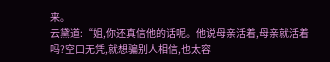来。
云黛道:“姐,你还真信他的话呢。他说母亲活着,母亲就活着吗?空口无凭,就想骗别人相信,也太容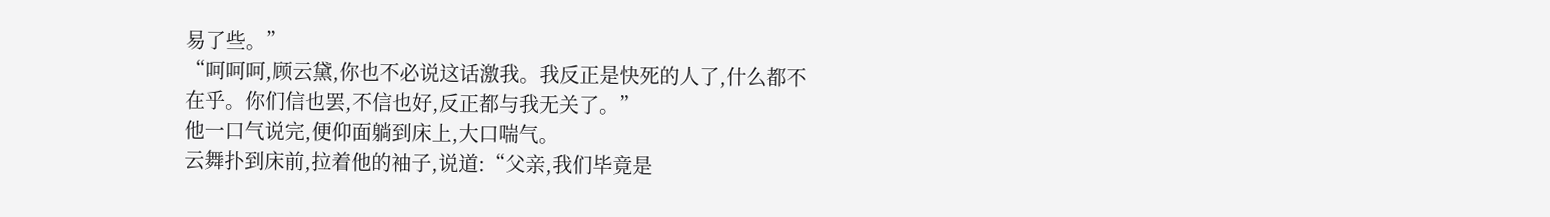易了些。”
“呵呵呵,顾云黛,你也不必说这话激我。我反正是快死的人了,什么都不在乎。你们信也罢,不信也好,反正都与我无关了。”
他一口气说完,便仰面躺到床上,大口喘气。
云舞扑到床前,拉着他的袖子,说道:“父亲,我们毕竟是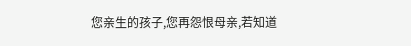您亲生的孩子,您再怨恨母亲,若知道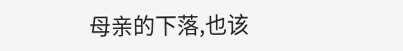母亲的下落,也该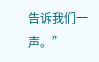告诉我们一声。”